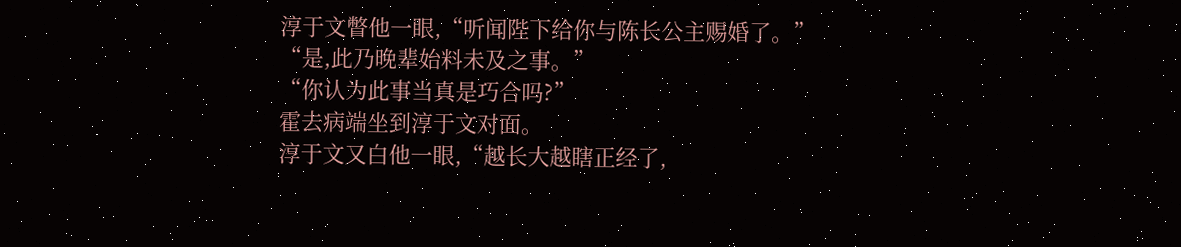淳于文瞥他一眼,“听闻陛下给你与陈长公主赐婚了。”
“是,此乃晚辈始料未及之事。”
“你认为此事当真是巧合吗?”
霍去病端坐到淳于文对面。
淳于文又白他一眼,“越长大越瞎正经了,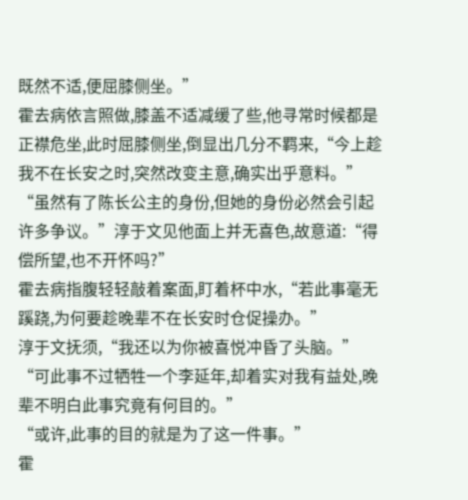既然不适,便屈膝侧坐。”
霍去病依言照做,膝盖不适减缓了些,他寻常时候都是正襟危坐,此时屈膝侧坐,倒显出几分不羁来,“今上趁我不在长安之时,突然改变主意,确实出乎意料。”
“虽然有了陈长公主的身份,但她的身份必然会引起许多争议。”淳于文见他面上并无喜色,故意道:“得偿所望,也不开怀吗?”
霍去病指腹轻轻敲着案面,盯着杯中水,“若此事毫无蹊跷,为何要趁晚辈不在长安时仓促操办。”
淳于文抚须,“我还以为你被喜悦冲昏了头脑。”
“可此事不过牺牲一个李延年,却着实对我有益处,晚辈不明白此事究竟有何目的。”
“或许,此事的目的就是为了这一件事。”
霍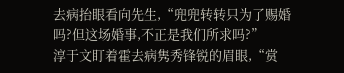去病抬眼看向先生,“兜兜转转只为了赐婚吗?但这场婚事,不正是我们所求吗?”
淳于文盯着霍去病隽秀锋锐的眉眼,“赏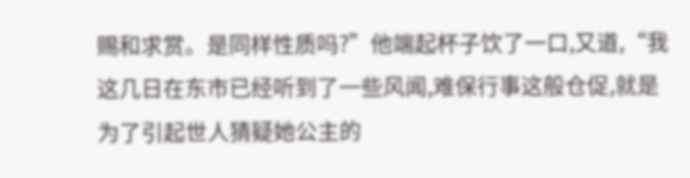赐和求赏。是同样性质吗?”他端起杯子饮了一口,又道,“我这几日在东市已经听到了一些风闻,难保行事这般仓促,就是为了引起世人猜疑她公主的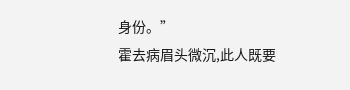身份。”
霍去病眉头微沉,此人既要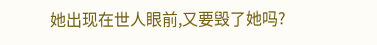她出现在世人眼前,又要毁了她吗?